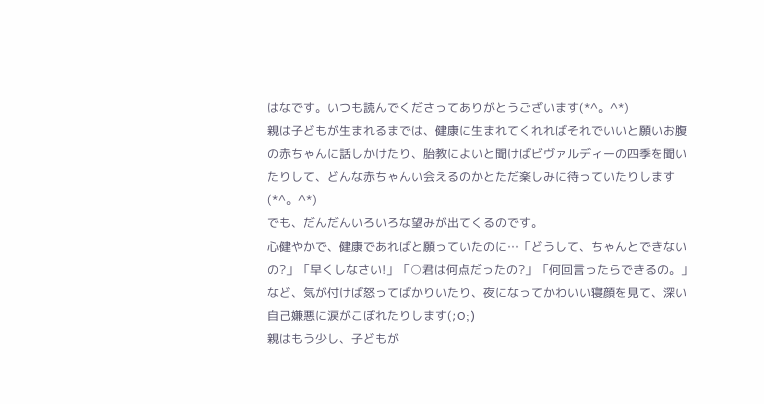はなです。いつも読んでくださってありがとうございます(*^。^*)
親は子どもが生まれるまでは、健康に生まれてくれればそれでいいと願いお腹の赤ちゃんに話しかけたり、胎教によいと聞けばビヴァルディーの四季を聞いたりして、どんな赤ちゃんい会えるのかとただ楽しみに待っていたりします(*^。^*)
でも、だんだんいろいろな望みが出てくるのです。
心健やかで、健康であればと願っていたのに…「どうして、ちゃんとできないの?」「早くしなさい!」「○君は何点だったの?」「何回言ったらできるの。」
など、気が付けば怒ってばかりいたり、夜になってかわいい寝顔を見て、深い自己嫌悪に涙がこぼれたりします(;O;)
親はもう少し、子どもが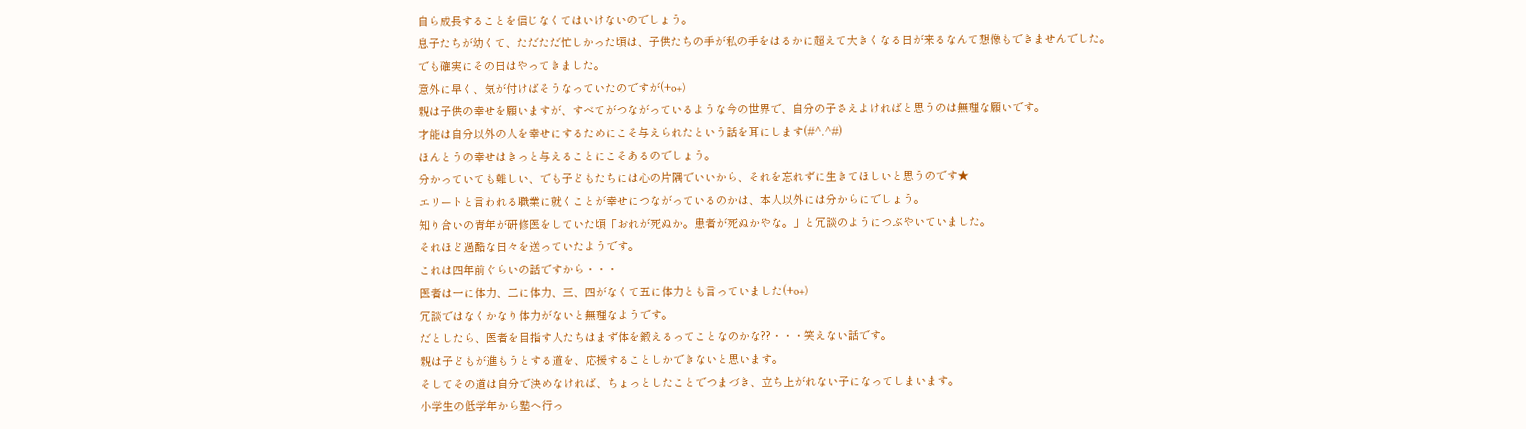自ら成長することを信じなくてはいけないのでしょう。
息子たちが幼くて、ただただ忙しかった頃は、子供たちの手が私の手をはるかに超えて大きくなる日が来るなんて想像もできませんでした。
でも確実にその日はやってきました。
意外に早く、気が付けばそうなっていたのですが(+o+)
親は子供の幸せを願いますが、すべてがつながっているような今の世界で、自分の子さえよければと思うのは無理な願いです。
才能は自分以外の人を幸せにするためにこそ与えられたという話を耳にします(#^.^#)
ほんとうの幸せはきっと与えることにこそあるのでしょう。
分かっていても難しい、でも子どもたちには心の片隅でいいから、それを忘れずに生きてほしいと思うのです★
エリートと言われる職業に就くことが幸せにつながっているのかは、本人以外には分からにでしょう。
知り合いの青年が研修医をしていた頃「おれが死ぬか。患者が死ぬかやな。」と冗談のようにつぶやいていました。
それほど過酷な日々を送っていたようです。
これは四年前ぐらいの話ですから・・・
医者は一に体力、二に体力、三、四がなくて五に体力とも言っていました(+o+)
冗談ではなくかなり体力がないと無理なようです。
だとしたら、医者を目指す人たちはまず体を鍛えるってことなのかな??・・・笑えない話です。
親は子どもが進もうとする道を、応援することしかできないと思います。
そしてその道は自分で決めなければ、ちょっとしたことでつまづき、立ち上がれない子になってしまいます。
小学生の低学年から塾へ行っ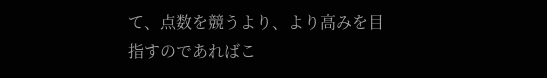て、点数を競うより、より高みを目指すのであればこ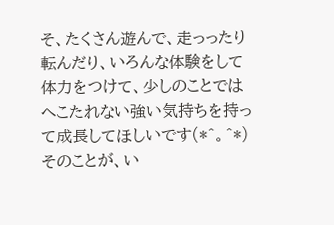そ、たくさん遊んで、走っったり転んだり、いろんな体験をして体力をつけて、少しのことではへこたれない強い気持ちを持って成長してほしいです(*^。^*)
そのことが、い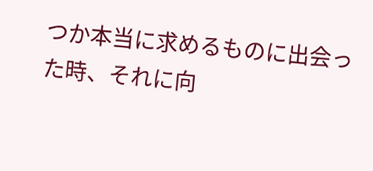つか本当に求めるものに出会った時、それに向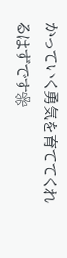かっていく勇気を育ててくれるはずです❀